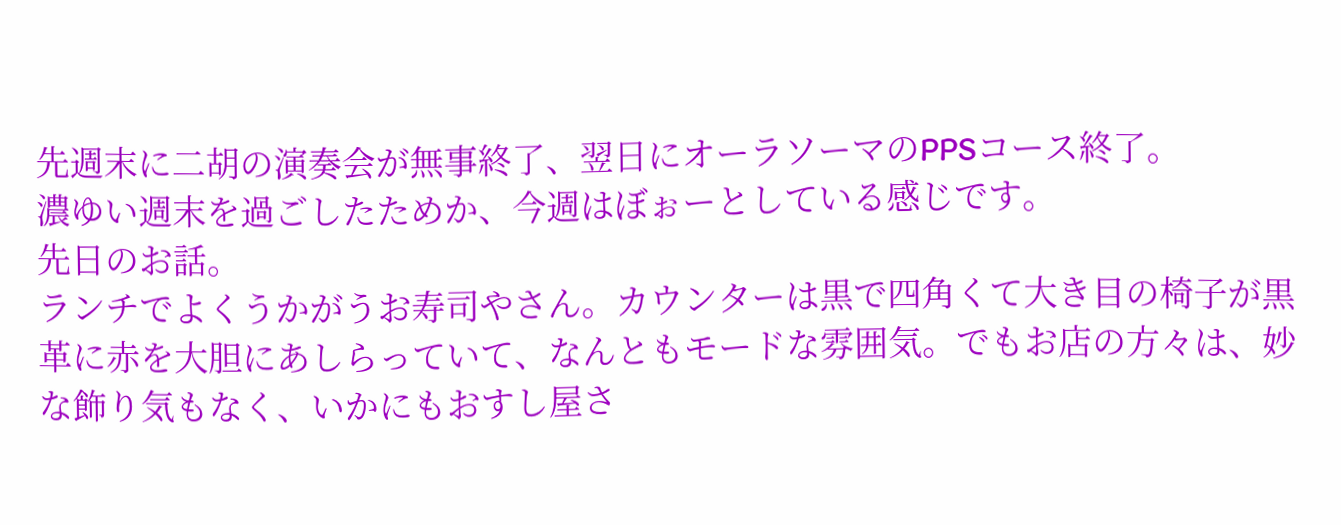先週末に二胡の演奏会が無事終了、翌日にオーラソーマのPPSコース終了。
濃ゆい週末を過ごしたためか、今週はぼぉーとしている感じです。
先日のお話。
ランチでよくうかがうお寿司やさん。カウンターは黒で四角くて大き目の椅子が黒革に赤を大胆にあしらっていて、なんともモードな雰囲気。でもお店の方々は、妙な飾り気もなく、いかにもおすし屋さ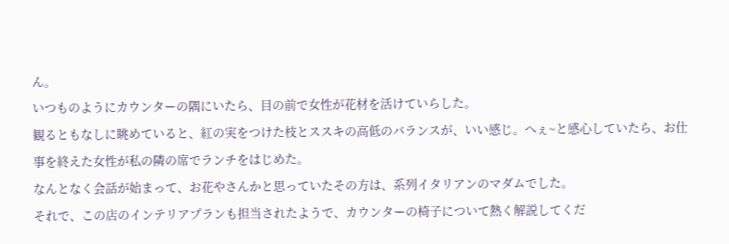ん。
いつものようにカウンターの隅にいたら、目の前で女性が花材を活けていらした。
観るともなしに眺めていると、紅の実をつけた枝とススキの高低のバランスが、いい感じ。へぇ~と感心していたら、お仕事を終えた女性が私の隣の席でランチをはじめた。
なんとなく会話が始まって、お花やさんかと思っていたその方は、系列イタリアンのマダムでした。
それで、この店のインテリアプランも担当されたようで、カウンターの椅子について熱く解説してくだ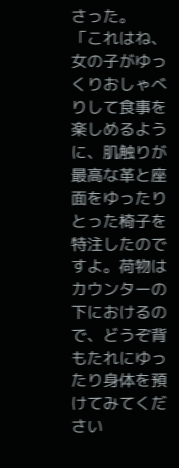さった。
「これはね、女の子がゆっくりおしゃべりして食事を楽しめるように、肌触りが最高な革と座面をゆったりとった椅子を特注したのですよ。荷物はカウンターの下におけるので、どうぞ背もたれにゆったり身体を預けてみてください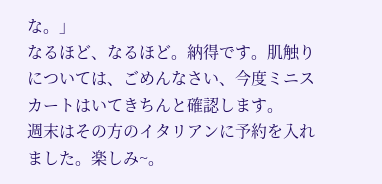な。」
なるほど、なるほど。納得です。肌触りについては、ごめんなさい、今度ミニスカートはいてきちんと確認します。
週末はその方のイタリアンに予約を入れました。楽しみ~。